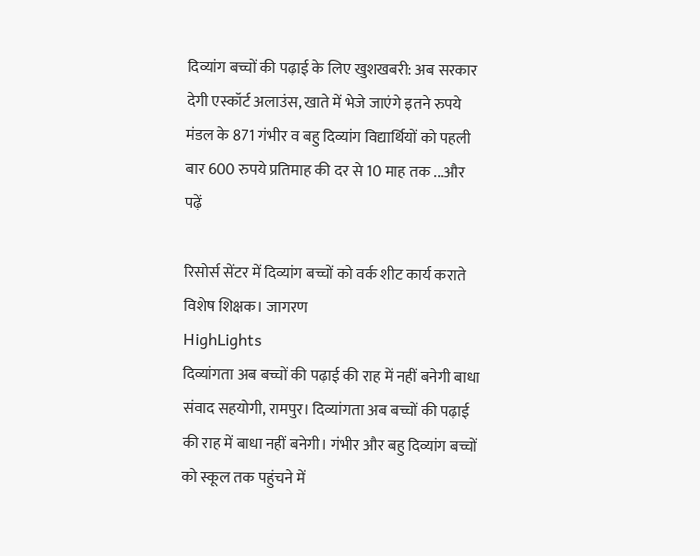दिव्यांग बच्चों की पढ़ाई के लिए खुशखबरी: अब सरकार देगी एस्कॉर्ट अलाउंस, खाते में भेजे जाएंगे इतने रुपये
मंडल के 871 गंभीर व बहु दिव्यांग विद्यार्थियों को पहली बार 600 रुपये प्रतिमाह की दर से 10 माह तक ...और पढ़ें

रिसोर्स सेंटर में दिव्यांग बच्चों को वर्क शीट कार्य कराते विशेष शिक्षक। जागरण
HighLights
दिव्यांगता अब बच्चों की पढ़ाई की राह में नहीं बनेगी बाधा
संवाद सहयोगी, रामपुर। दिव्यांगता अब बच्चों की पढ़ाई की राह में बाधा नहीं बनेगी। गंभीर और बहु दिव्यांग बच्चों को स्कूल तक पहुंचने में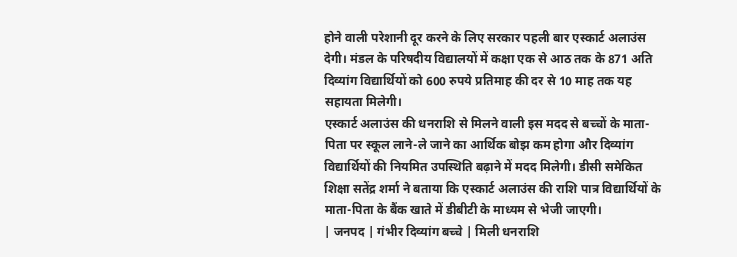होने वाली परेशानी दूर करने के लिए सरकार पहली बार एस्कार्ट अलाउंस देगी। मंडल के परिषदीय विद्यालयों में कक्षा एक से आठ तक के 871 अति दिव्यांग विद्यार्थियों को 600 रुपये प्रतिमाह की दर से 10 माह तक यह सहायता मिलेगी।
एस्कार्ट अलाउंस की धनराशि से मिलने वाली इस मदद से बच्चों के माता-पिता पर स्कूल लाने-ले जाने का आर्थिक बोझ कम होगा और दिव्यांग विद्यार्थियों की नियमित उपस्थिति बढ़ाने में मदद मिलेगी। डीसी समेकित शिक्षा सतेंद्र शर्मा ने बताया कि एस्कार्ट अलाउंस की राशि पात्र विद्यार्थियों के माता-पिता के बैंक खाते में डीबीटी के माध्यम से भेजी जाएगी।
| जनपद | गंभीर दिव्यांग बच्चे | मिली धनराशि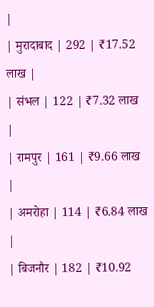|
| मुरादाबाद | 292 | ₹17.52 लाख |
| संभल | 122 | ₹7.32 लाख |
| रामपुर | 161 | ₹9.66 लाख |
| अमरोहा | 114 | ₹6.84 लाख |
| बिजनौर | 182 | ₹10.92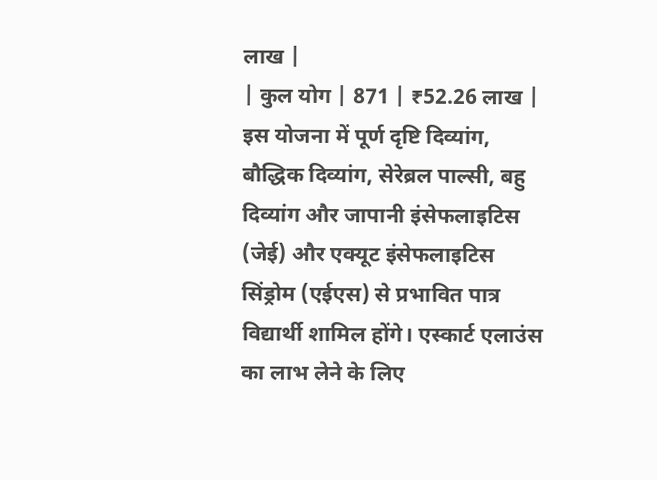लाख |
| कुल योग | 871 | ₹52.26 लाख |
इस योजना में पूर्ण दृष्टि दिव्यांग, बौद्धिक दिव्यांग, सेरेब्रल पाल्सी, बहु दिव्यांग और जापानी इंसेफलाइटिस (जेई) और एक्यूट इंसेफलाइटिस सिंड्रोम (एईएस) से प्रभावित पात्र विद्यार्थी शामिल होंगे। एस्कार्ट एलाउंस का लाभ लेने के लिए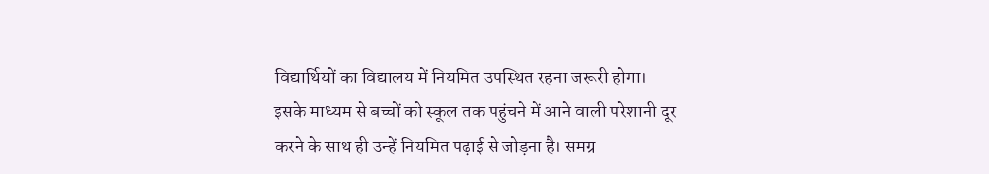विद्यार्थियों का विद्यालय में नियमित उपस्थित रहना जरूरी होगा।
इसके माध्यम से बच्चों को स्कूल तक पहुंचने में आने वाली परेशानी दूर करने के साथ ही उन्हें नियमित पढ़ाई से जोड़ना है। समग्र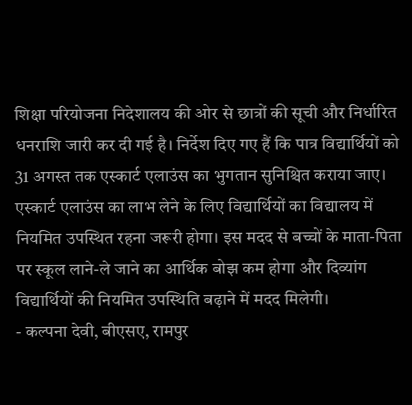शिक्षा परियोजना निदेशालय की ओर से छात्रों की सूची और निर्धारित धनराशि जारी कर दी गई है। निर्देश दिए गए हैं कि पात्र विद्यार्थियों को 31 अगस्त तक एस्कार्ट एलाउंस का भुगतान सुनिश्चित कराया जाए।
एस्कार्ट एलाउंस का लाभ लेने के लिए विद्यार्थियों का विद्यालय में नियमित उपस्थित रहना जरूरी होगा। इस मदद से बच्चों के माता-पिता पर स्कूल लाने-ले जाने का आर्थिक बोझ कम होगा और दिव्यांग विद्यार्थियों की नियमित उपस्थिति बढ़ाने में मदद मिलेगी।
- कल्पना देवी, बीएसए, रामपुर